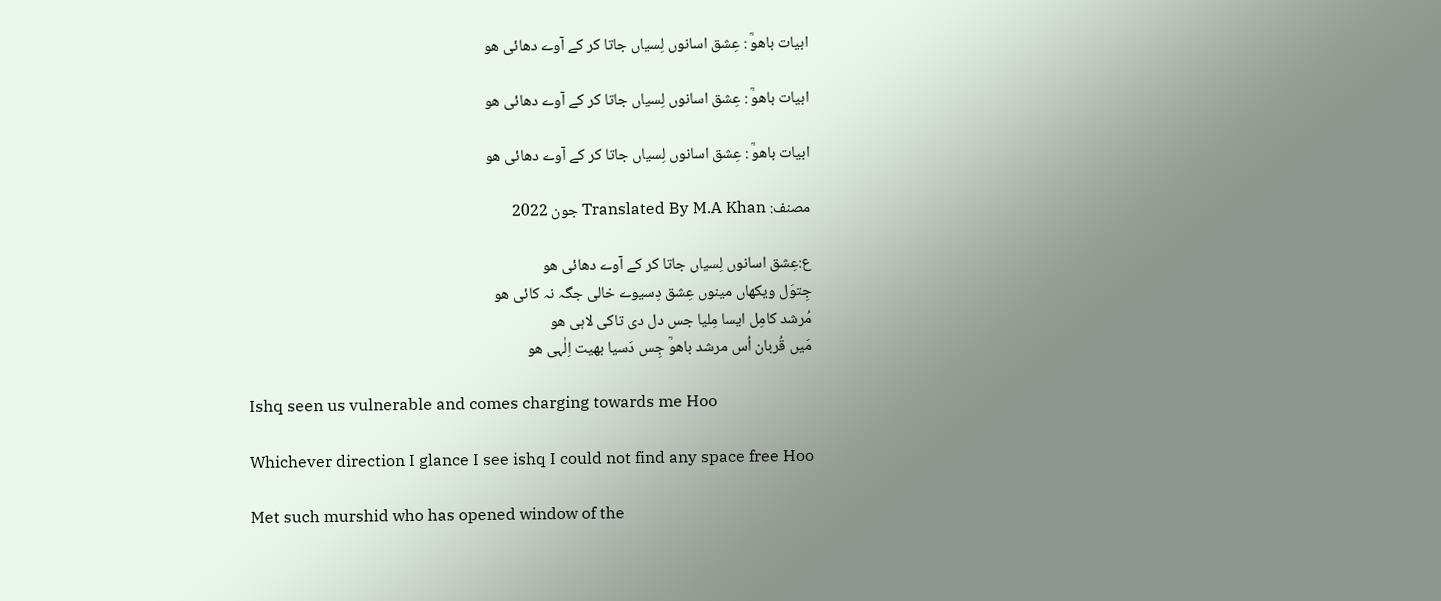ابیات باھوؒ : عِشق اسانوں لِسیاں جاتا کر کے آوے دھائی ھو

ابیات باھوؒ : عِشق اسانوں لِسیاں جاتا کر کے آوے دھائی ھو

ابیات باھوؒ : عِشق اسانوں لِسیاں جاتا کر کے آوے دھائی ھو

مصنف: Translated By M.A Khan جون 2022

ع:عِشق اسانوں لِسیاں جاتا کر کے آوے دھائی ھو
جِتوَل ویکھاں مینوں عِشق دِسیوے خالی جگہ نہ کائی ھو
مُرشد کامِل ایسا مِلیا جس دل دی تاکی لاہی ھو
مَیں قُربان اُس مرشد باھوؒ جِس دَسیا بھیت اِلٰہی ھو

Ishq seen us vulnerable and comes charging towards me Hoo

Whichever direction I glance I see ishq I could not find any space free Hoo

Met such murshid who has opened window of the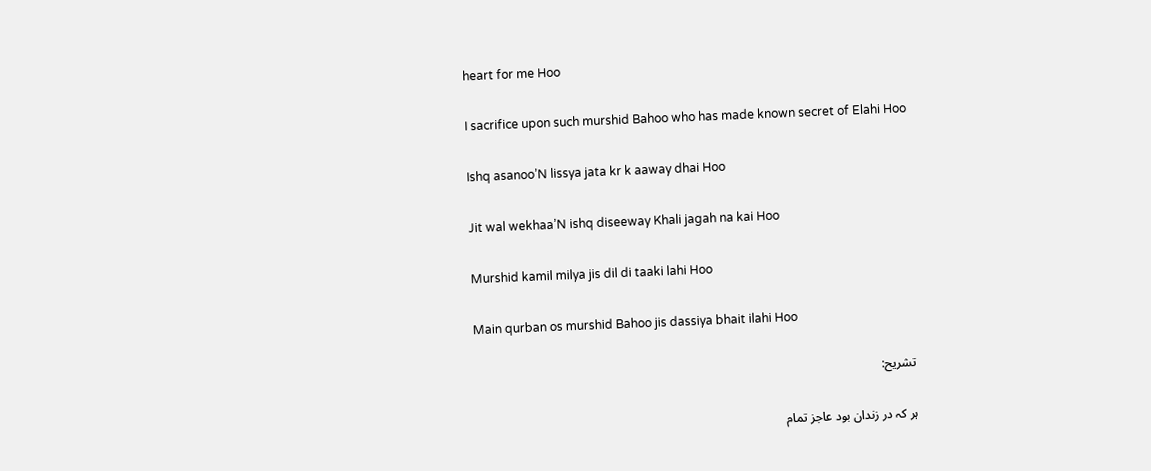heart for me Hoo

I sacrifice upon such murshid Bahoo who has made known secret of Elahi Hoo

Ishq asanoo’N lissya jata kr k aaway dhai Hoo

Jit wal wekhaa’N ishq diseeway Khali jagah na kai Hoo

Murshid kamil milya jis dil di taaki lahi Hoo

Main qurban os murshid Bahoo jis dassiya bhait ilahi Hoo

تشریح:

ہر کہ در زندان بود عاجز تمام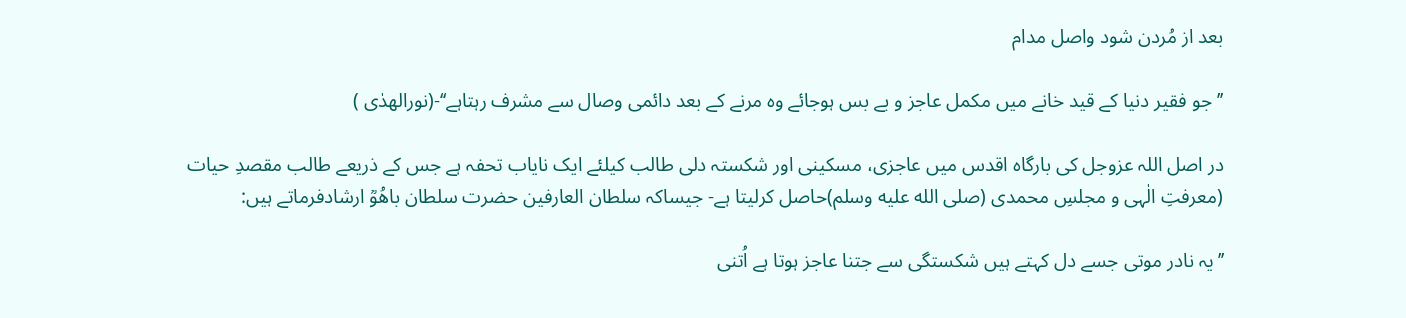بعد از مُردن شود واصل مدام

’’جو فقیر دنیا کے قید خانے میں مکمل عاجز و بے بس ہوجائے وہ مرنے کے بعد دائمی وصال سے مشرف رہتاہے‘‘-(نورالھدٰی )

در اصل اللہ عزوجل کی بارگاہ اقدس میں عاجزی، مسکینی اور شکستہ دلی طالب کیلئے ایک نایاب تحفہ ہے جس کے ذریعے طالب مقصدِ حیات (معرفتِ الٰہی و مجلسِ محمدی (صلى الله عليه وسلم)حاصل کرلیتا ہے- جیساکہ سلطان العارفین حضرت سلطان باھُوؒ ارشادفرماتے ہیں:

’’یہ نادر موتی جسے دل کہتے ہیں شکستگی سے جتنا عاجز ہوتا ہے اُتنی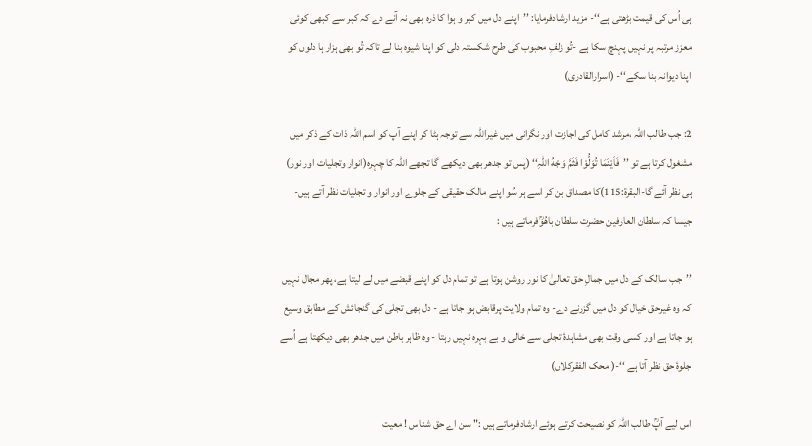ہی اُس کی قیمت بڑھتی ہے‘‘- مزید ارشادفرمایا: ’’اپنے دل میں کبر و ہوا کا ذرہ بھی نہ آنے دے کہ کبر سے کبھی کوئی معزز مرتبہ پر نہیں پہنچ سکا ہے -تُو زلفِ محبوب کی طرح شکستہ دلی کو اپنا شیوہ بنا لے تاکہ تُو بھی ہزار ہا دلوں کو اپنا دیوانہ بنا سکے‘‘- (اسرارالقادری)

2: جب طالب اللہ ،مرشد کامل کی اجازت اور نگرانی میں غیراللہ سے توجہ ہٹا کر اپنے آپ کو اسم اللہ ذات کے ذکر میں مشغول کرتا ہے تو ’’فَاَیْنَمَا تُوَلُّوْا فَثَمَّ وَجْهُ اللہِ‘‘ (پس تو جدھر بھی دیکھے گا تجھے اللہ کا چہرہ(انوار وتجلیات اور نور) ہی نظر آئے گا-البقرۃ:115)کا مصداق بن کر اسے ہر سُو اپنے مالک حقیقی کے جلوے اور انوار و تجلیات نظر آتے ہیں-جیسا کہ سلطان العارفین حضرت سلطان باھُوؒفرماتے ہیں :

’’جب سالک کے دل میں جمالِ حق تعالیٰ کا نور روشن ہوتا ہے تو تمام دل کو اپنے قبضے میں لے لیتا ہے، پھر مجال نہیں کہ وہ غیرحق خیال کو دل میں گزرنے دے- وہ تمام ولایت پرقابض ہو جاتا ہے - دل بھی تجلی کی گنجائش کے مطابق وسیع ہو جاتا ہے اور کسی وقت بھی مشاہدۂ تجلی سے خالی و بے بہرہ نہیں رہتا - وہ ظاہر باطن میں جدھر بھی دیکھتا ہے اُسے جلوۂ حق نظر آتا ہے ‘‘-( محک الفقرکلاں)

اس لیے آپؒ طالب اللہ کو نصیحت کرتے ہوئے ارشادفرماتے ہیں :" سن اے حق شناس ! معیت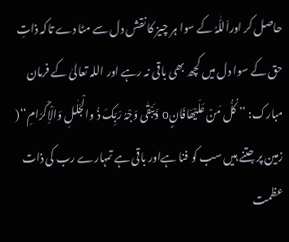حاصل کر اوراَللّٰہُ کے سوا ہر چیز کا نقش دل سے مٹا دے تاکہ ذاتِ حق کے سوا دل میں کچھ بھی باقی نہ رہے اور اللہ تعالیٰ کے فرمان مبارک: ’’ کُلُّ مَنْ عَلَیْھَافَانٍo وَّیَبْقٰی وَجْہُ رَبِّکَ ذُ والْجَلٰلِ وَالْاِکْرَامِ‘‘(  زمین پر جتنے ہیں سب کو فنا ہےاور باقی ہے تمہارے رب کی ذات عظمت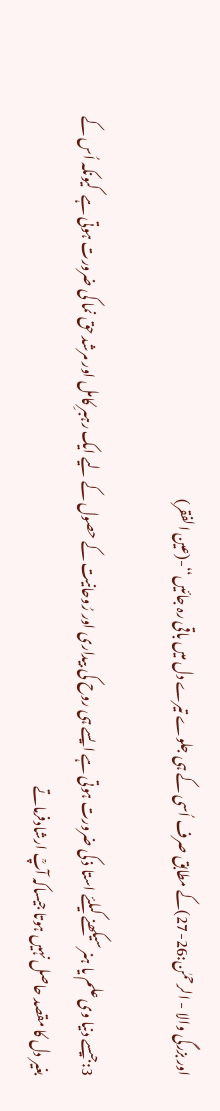اور بزرگی والا - الرحمٰن:26-27)کے مطابق صرف اُسی کے ہی جلوے تیرے دل میں باقی رہ جائیں‘‘-(عین الفقر)

3:جیسے دنیا وی علم یا ہنر سیکھنے کیلئے استا ذ کی ضرورت ہوتی ہے ایسے ہی روح کی بیداری اور رُوحانیت کے حصول کے لیے ایک رہبرِ کامل اور مرشد حق نما کی ضرورت ہوتی ہے  کیونکہ اُس کے بغیر دل کا مقصد حاصل نہیں ہوتا جیساکہ آپؒ ارشادفرماتے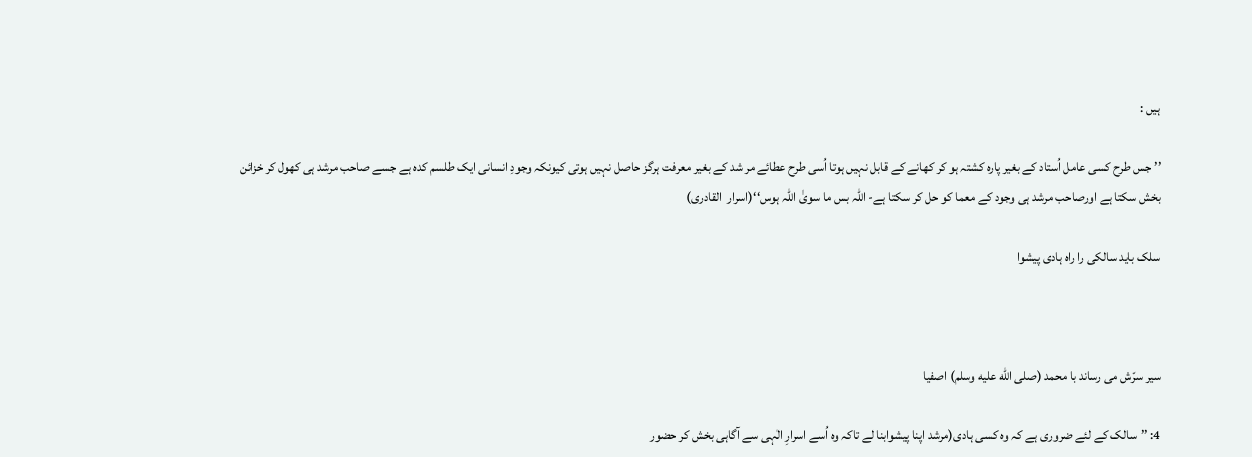ہیں :

’’ جس طرح کسی عامل اُستاد کے بغیر پارہ کشتہ ہو کر کھانے کے قابل نہیں ہوتا اُسی طرح عطائے مر شد کے بغیر معرفت ہرگز حاصل نہیں ہوتی کیونکہ وجودِ انسانی ایک طلسم کدہ ہے جسے صاحب مرشد ہی کھول کر خزائن بخش سکتا ہے اورصاحب مرشد ہی وجود کے معما کو حل کر سکتا ہے- اللہ بس ما سویٰ اللہ ہوس‘‘(اسرار  القادری)

سلک باید سالکی را راہ ہادی پیشوا



سیر سرّش می رساند با محمد (صلى الله عليه وسلم) اصفیا

4: ’’سالک کے لئے ضروری ہے کہ وہ کسی ہادی(مرشد اپنا پیشوابنا لے تاکہ وہ اُسے اسرارِ الٰہی سے آگاہی بخش کر حضور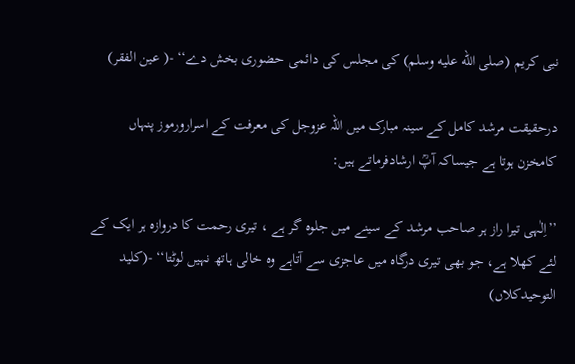نبی کریم (صلى الله عليه وسلم) کی مجلس کی دائمی حضوری بخش دے‘‘ -( عین الفقر)

درحقیقت مرشد کامل کے سینہ مبارک میں اللہ عزوجل کی معرفت کے اسرارورموز پنہاں کامخزن ہوتا ہے جیساکہ آپؒ ارشادفرماتے ہیں:

’’اِلٰہی تیرا راز ہر صاحب مرشد کے سینے میں جلوہ گر ہے ، تیری رحمت کا دروازہ ہر ایک کے لئے کھلا ہے، جو بھی تیری درگاہ میں عاجزی سے آتاہے وہ خالی ہاتھ نہیں لوٹتا‘‘ -(کلید التوحیدکلاں)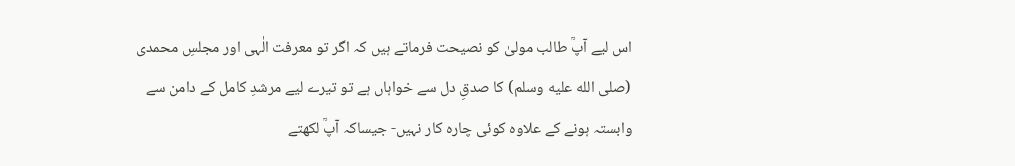اس لیے آپؒ طالب مولیٰ کو نصیحت فرماتے ہیں کہ اگر تو معرفت الٰہی اور مجلسِ محمدی (صلى الله عليه وسلم) کا صدقِ دل سے خواہاں ہے تو تیرے لیے مرشدِ کامل کے دامن سے وابستہ ہونے کے علاوہ کوئی چارہ کار نہیں- جیساکہ آپؒ لکھتے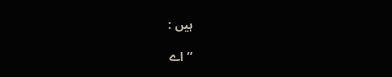ہیں :

’’ اے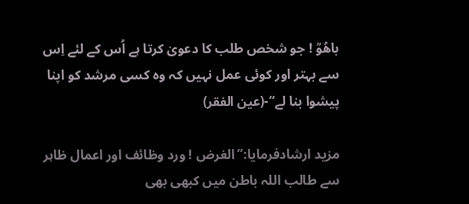باھُوؒ ! جو شخص طلب کا دعویٰ کرتا ہے اُس کے لئے اِس سے بہتر اور کوئی عمل نہیں کہ وہ کسی مرشد کو اپنا پیشوا بنا لے‘‘-(عین الفقر)

مزید ارشادفرمایا:’’الغرض ! ورد وظائف اور اعمال ظاہر سے طالب اللہ باطن میں کبھی بھی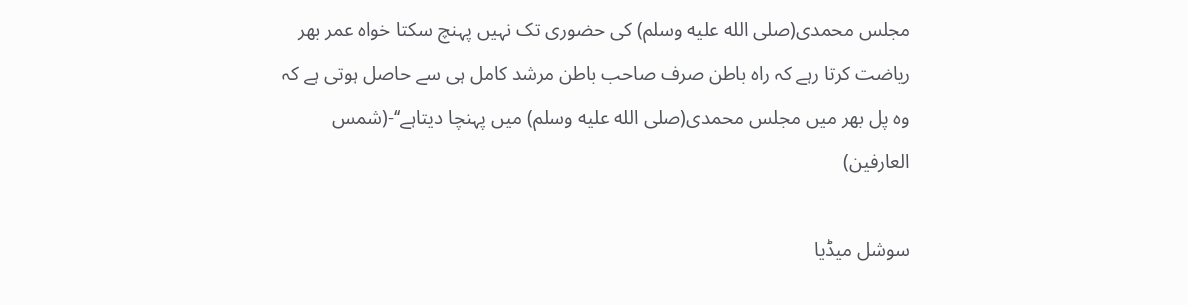مجلس محمدی(صلى الله عليه وسلم) کی حضوری تک نہیں پہنچ سکتا خواہ عمر بھر ریاضت کرتا رہے کہ راہ باطن صرف صاحب باطن مرشد کامل ہی سے حاصل ہوتی ہے کہ وہ پل بھر میں مجلس محمدی(صلى الله عليه وسلم) میں پہنچا دیتاہے‘‘-(شمس العارفین)

سوشل میڈیا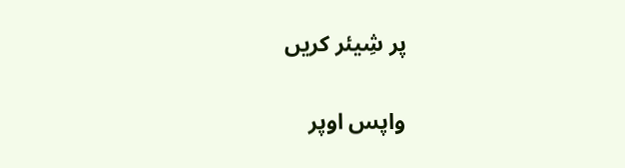پر شِیئر کریں

واپس اوپر